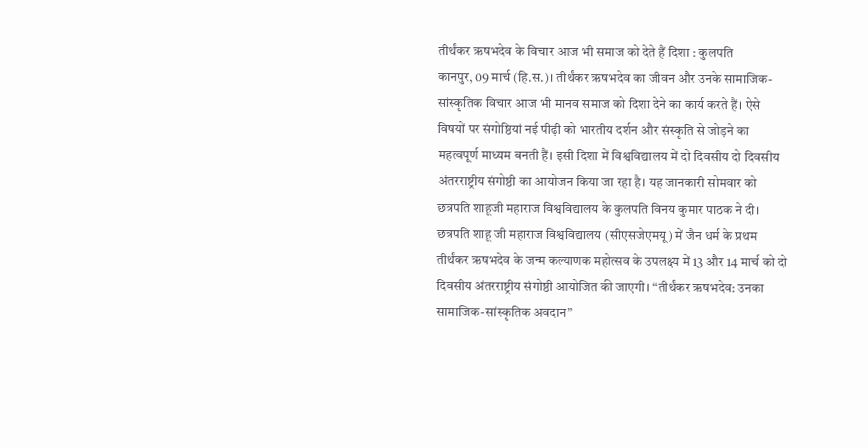तीर्थंकर ऋषभदेव के विचार आज भी समाज को देते हैं दिशा : कुलपति
कानपुर, 09 मार्च (हि.स.)। तीर्थंकर ऋषभदेव का जीवन और उनके सामाजिक-सांस्कृतिक विचार आज भी मानव समाज को दिशा देने का कार्य करते हैं। ऐसे विषयों पर संगोष्ठियां नई पीढ़ी को भारतीय दर्शन और संस्कृति से जोड़ने का महत्वपूर्ण माध्यम बनती हैं। इसी दिशा में विश्वविद्यालय में दो दिवसीय दो दिवसीय अंतरराष्ट्रीय संगोष्ठी का आयोजन किया जा रहा है। यह जानकारी सोमवार को छत्रपति शाहूजी महाराज विश्वविद्यालय के कुलपति विनय कुमार पाठक ने दी।
छत्रपति शाहू जी महाराज विश्वविद्यालय (सीएसजेएमयू) में जैन धर्म के प्रथम तीर्थंकर ऋषभदेव के जन्म कल्याणक महोत्सव के उपलक्ष्य में 13 और 14 मार्च को दो दिवसीय अंतरराष्ट्रीय संगोष्ठी आयोजित की जाएगी। “तीर्थंकर ऋषभदेव: उनका सामाजिक-सांस्कृतिक अवदान”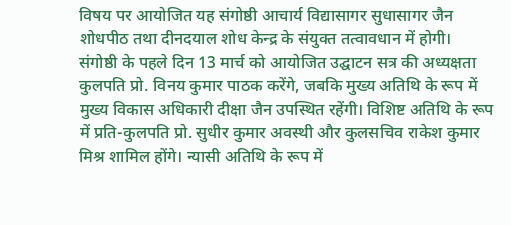विषय पर आयोजित यह संगोष्ठी आचार्य विद्यासागर सुधासागर जैन शोधपीठ तथा दीनदयाल शोध केन्द्र के संयुक्त तत्वावधान में होगी।
संगोष्ठी के पहले दिन 13 मार्च को आयोजित उद्घाटन सत्र की अध्यक्षता कुलपति प्रो. विनय कुमार पाठक करेंगे, जबकि मुख्य अतिथि के रूप में मुख्य विकास अधिकारी दीक्षा जैन उपस्थित रहेंगी। विशिष्ट अतिथि के रूप में प्रति-कुलपति प्रो. सुधीर कुमार अवस्थी और कुलसचिव राकेश कुमार मिश्र शामिल होंगे। न्यासी अतिथि के रूप में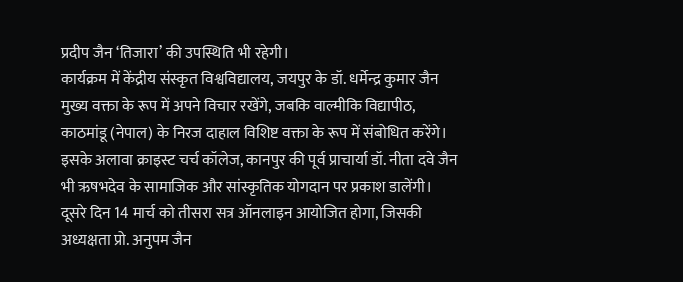प्रदीप जैन ‘तिजारा’ की उपस्थिति भी रहेगी।
कार्यक्रम में केंद्रीय संस्कृत विश्वविद्यालय, जयपुर के डॉ. धर्मेन्द्र कुमार जैन मुख्य वक्ता के रूप में अपने विचार रखेंगे, जबकि वाल्मीकि विद्यापीठ, काठमांडू (नेपाल) के निरज दाहाल विशिष्ट वक्ता के रूप में संबोधित करेंगे। इसके अलावा क्राइस्ट चर्च कॉलेज, कानपुर की पूर्व प्राचार्या डॉ. नीता दवे जैन भी ऋषभदेव के सामाजिक और सांस्कृतिक योगदान पर प्रकाश डालेंगी।
दूसरे दिन 14 मार्च को तीसरा सत्र ऑनलाइन आयोजित होगा, जिसकी अध्यक्षता प्रो. अनुपम जैन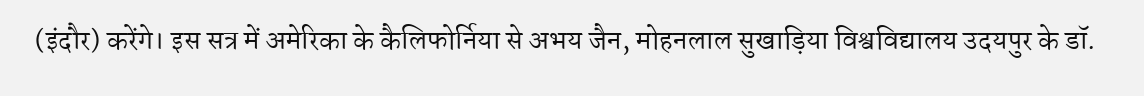(इंदौर) करेंगे। इस सत्र में अमेरिका के कैलिफोर्निया से अभय जैन, मोहनलाल सुखाड़िया विश्वविद्यालय उदयपुर के डॉ.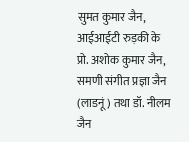सुमत कुमार जैन, आईआईटी रुड़की के प्रो. अशोक कुमार जैन, समणी संगीत प्रज्ञा जैन (लाडनूं) तथा डॉ. नीलम जैन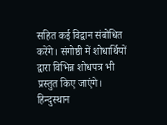सहित कई विद्वान संबोधित करेंगे। संगोष्ठी में शोधार्थियों द्वारा विभिन्न शोधपत्र भी प्रस्तुत किए जाएंगे।
हिन्दुस्थान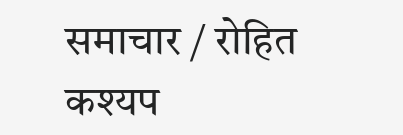समाचार / रोहित कश्यप